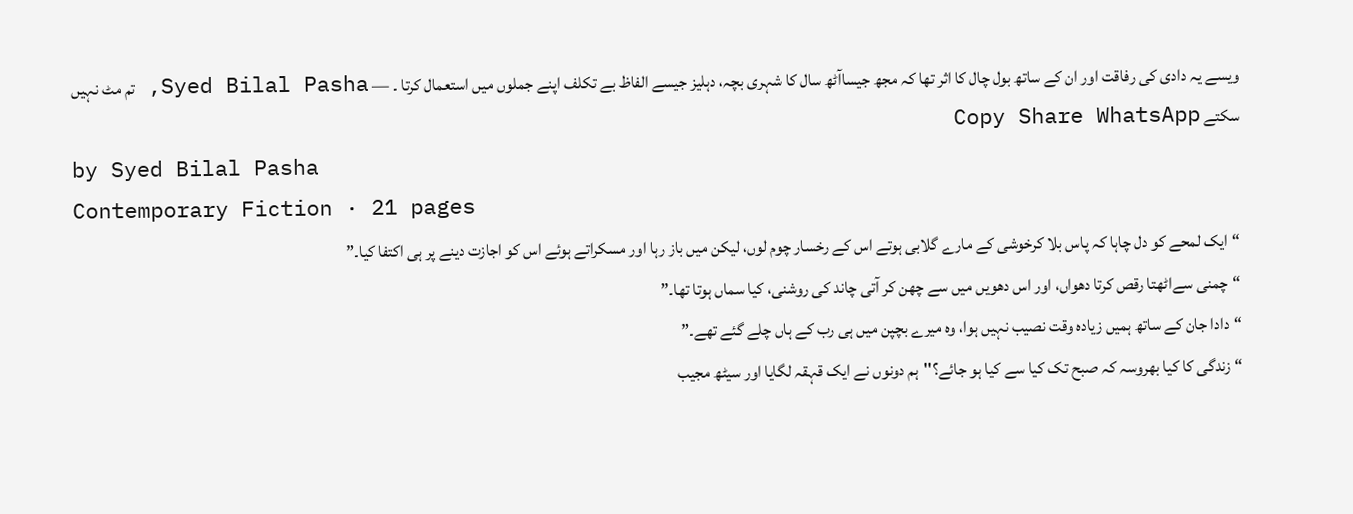ویسے یہ دادی کی رفاقت اور ان کے ساتھ بول چال کا اثر تھا کہ مجھ جیساآٹھ سال کا شہری بچہ، دہلیز جیسے الفاظ بے تکلف اپنے جملوں میں استعمال کرتا ۔ — Syed Bilal Pasha, تم مٹ نہیں سکتے Copy Share WhatsApp
by Syed Bilal Pasha
Contemporary Fiction · 21 pages
“ایک لمحے کو دل چاہا کہ پاس بلا کرخوشی کے مارے گلابی ہوتے اس کے رخسار چوم لوں، لیکن میں باز رہا اور مسکراتے ہوئے اس کو اجازت دینے پر ہی اکتفا کیا۔”
“چمنی سےاٹھتا رقص کرتا دھواں، اور اس دھویں میں سے چھن کر آتی چاند کی روشنی، کیا سماں ہوتا تھا۔”
“دادا جان کے ساتھ ہمیں زیادہ وقت نصیب نہیں ہوا، وہ میرے بچپن میں ہی رب کے ہاں چلے گئے تھے۔”
“زندگی کا کیا بھروسہ کہ صبح تک کیا سے کیا ہو جائے؟''ہم دونوں نے ایک قہقہ لگایا اور سیٹھ مجیب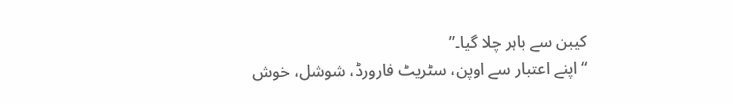کیبن سے باہر چلا گیا۔”
“اپنے اعتبار سے اوپن، سٹریٹ فارورڈ، شوشل، خوش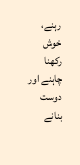رہنے، خوش رکھنا چاہنے اور دوست بنانے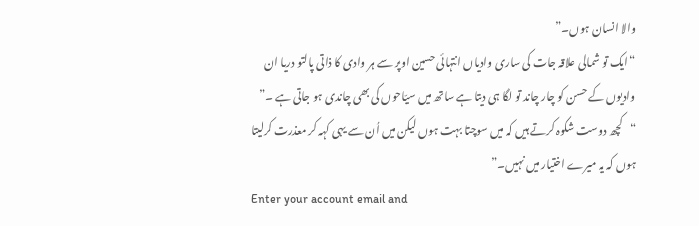والا انسان ہوں۔”
“ایک تو شمالی علاقہ جات کی ساری وادیاں انتہائی حسین اوپر سے ہر وادی کا ذاتی پالتو دریا ان وادیوں کے حسن کو چار چاند تو لگا ہی دیتا ہے ساتھ میں سیّاحوں کی بھی چاندی ہو جاتی ہے ۔”
“کچھ دوست شکوہ کرتے ہیں کہ میں سوچتا بہت ہوں لیکن میں اُن سے یہی کہہ کر معذرت کرلیتا ہوں کہ یہ میرے اختیار میں نہیں۔”
Enter your account email and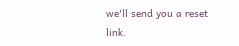we'll send you a reset link.